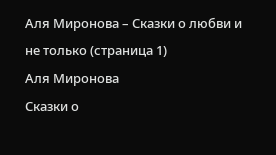Аля Миронова – Сказки о любви и не только (страница 1)
Аля Миронова
Сказки о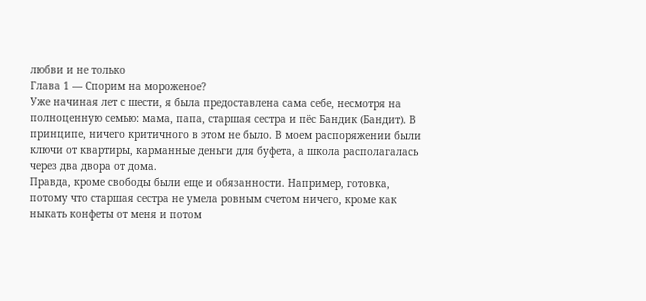любви и не только
Глава 1 — Спорим на мороженое?
Уже начиная лет с шести, я была предоставлена сама себе, несмотря на полноценную семью: мама, папа, старшая сестра и пёс Бандик (Бандит). В принципе, ничего критичного в этом не было. В моем распоряжении были ключи от квартиры, карманные деньги для буфета, а школа располагалась через два двора от дома.
Правда, кроме свободы были еще и обязанности. Например, готовка, потому что старшая сестра не умела ровным счетом ничего, кроме как ныкать конфеты от меня и потом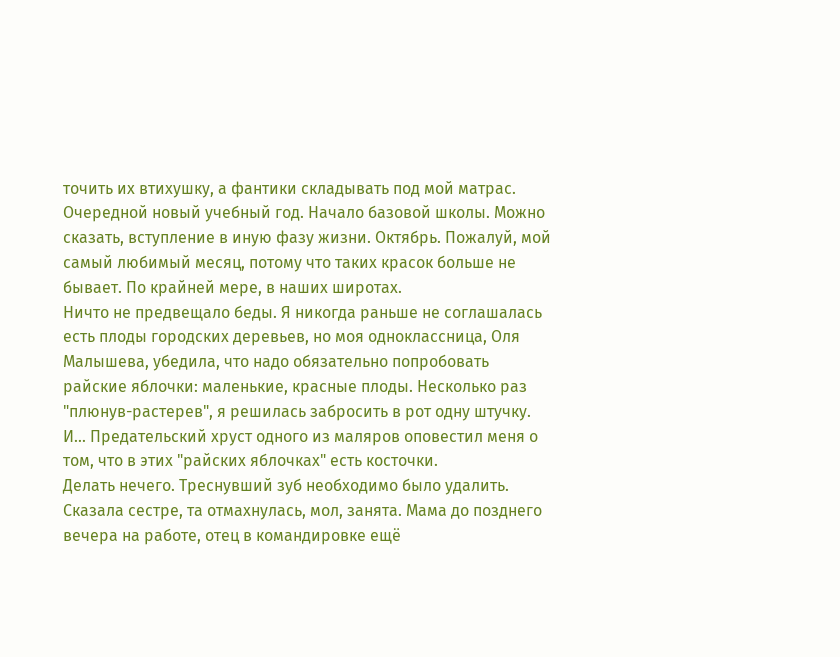точить их втихушку, а фантики складывать под мой матрас.
Очередной новый учебный год. Начало базовой школы. Можно сказать, вступление в иную фазу жизни. Октябрь. Пожалуй, мой самый любимый месяц, потому что таких красок больше не бывает. По крайней мере, в наших широтах.
Ничто не предвещало беды. Я никогда раньше не соглашалась есть плоды городских деревьев, но моя одноклассница, Оля Малышева, убедила, что надо обязательно попробовать райские яблочки: маленькие, красные плоды. Несколько раз "плюнув-растерев", я решилась забросить в рот одну штучку. И... Предательский хруст одного из маляров оповестил меня о том, что в этих "райских яблочках" есть косточки.
Делать нечего. Треснувший зуб необходимо было удалить. Сказала сестре, та отмахнулась, мол, занята. Мама до позднего вечера на работе, отец в командировке ещё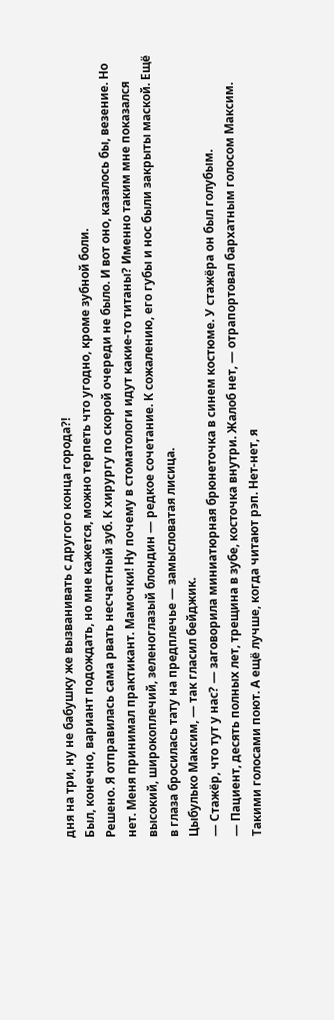дня на три, ну не бабушку же вызванивать с другого конца города?!
Был, конечно, вариант подождать, но мне кажется, можно терпеть что угодно, кроме зубной боли.
Решено. Я отправилась сама рвать несчастный зуб. К хирургу по скорой очереди не было. И вот оно, казалось бы, везение. Но нет. Меня принимал практикант. Мамочки! Ну почему в стоматологи идут какие-то титаны? Именно таким мне показался высокий, широкоплечий, зеленоглазый блондин — редкое сочетание. К сожалению, его губы и нос были закрыты маской. Ещё в глаза бросилась тату на предплечье — замысловатая лисица.
Цыбулько Максим, — так гласил бейджик.
— Стажёр, что тут у нас? — заговорила миниатюрная брюнеточка в синем костюме. У стажёра он был голубым.
— Пациент, десять полных лет, трещина в зубе, косточка внутри. Жалоб нет, — отрапортовал бархатным голосом Максим.
Такими голосами поют. А ещё лучше, когда читают рэп. Нет-нет, я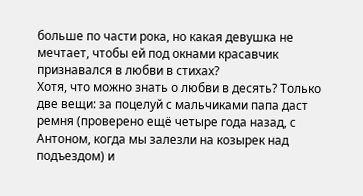больше по части рока, но какая девушка не мечтает, чтобы ей под окнами красавчик признавался в любви в стихах?
Хотя, что можно знать о любви в десять? Только две вещи: за поцелуй с мальчиками папа даст ремня (проверено ещё четыре года назад, с Антоном, когда мы залезли на козырек над подъездом) и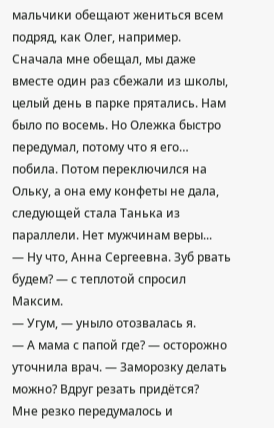мальчики обещают жениться всем подряд, как Олег, например. Сначала мне обещал, мы даже вместе один раз сбежали из школы, целый день в парке прятались. Нам было по восемь. Но Олежка быстро передумал, потому что я его… побила. Потом переключился на Ольку, а она ему конфеты не дала, следующей стала Танька из параллели. Нет мужчинам веры...
— Ну что, Анна Сергеевна. Зуб рвать будем? — с теплотой спросил Максим.
— Угум, — уныло отозвалась я.
— А мама с папой где? — осторожно уточнила врач. — Заморозку делать можно? Вдруг резать придётся?
Мне резко передумалось и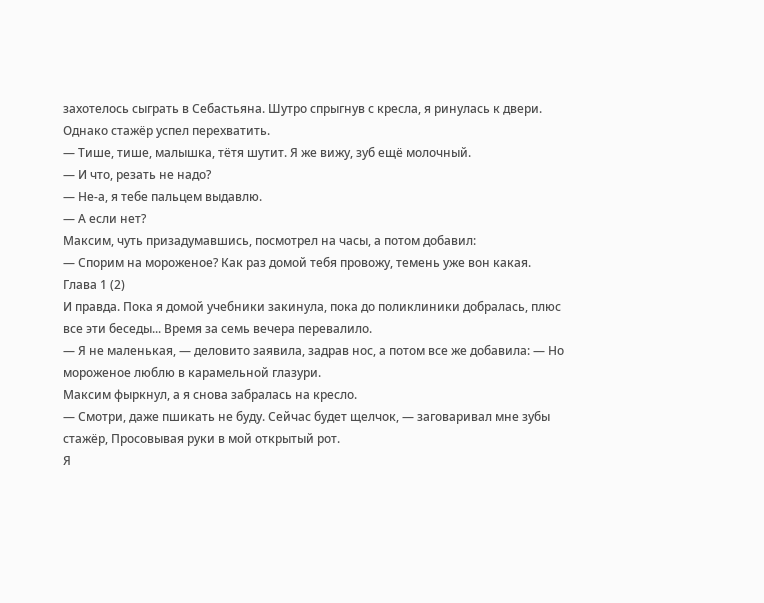захотелось сыграть в Себастьяна. Шутро спрыгнув с кресла, я ринулась к двери. Однако стажёр успел перехватить.
— Тише, тише, малышка, тётя шутит. Я же вижу, зуб ещё молочный.
— И что, резать не надо?
— Не-а, я тебе пальцем выдавлю.
— А если нет?
Максим, чуть призадумавшись, посмотрел на часы, а потом добавил:
— Спорим на мороженое? Как раз домой тебя провожу, темень уже вон какая.
Глава 1 (2)
И правда. Пока я домой учебники закинула, пока до поликлиники добралась, плюс все эти беседы... Время за семь вечера перевалило.
— Я не маленькая, — деловито заявила, задрав нос, а потом все же добавила: — Но мороженое люблю в карамельной глазури.
Максим фыркнул, а я снова забралась на кресло.
— Смотри, даже пшикать не буду. Сейчас будет щелчок, — заговаривал мне зубы стажёр, Просовывая руки в мой открытый рот.
Я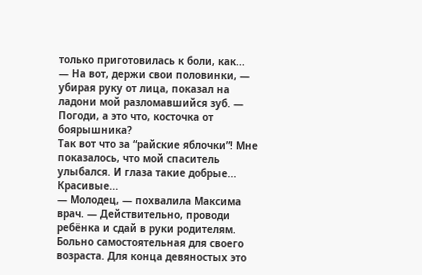только приготовилась к боли, как...
— На вот, держи свои половинки, — убирая руку от лица, показал на ладони мой разломавшийся зуб. — Погоди, а это что, косточка от боярышника?
Так вот что за “райские яблочки”! Мне показалось, что мой спаситель улыбался. И глаза такие добрые... Красивые...
— Молодец, — похвалила Максима врач. — Действительно, проводи ребёнка и сдай в руки родителям. Больно самостоятельная для своего возраста. Для конца девяностых это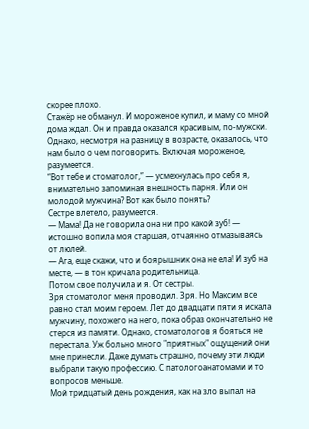скорее плохо.
Стажёр не обманул. И мороженое купил, и маму со мной дома ждал. Он и правда оказался красивым, по-мужски. Однако, несмотря на разницу в возрасте, оказалось, что нам было о чем поговорить. Включая мороженое, разумеется.
“Вот тебе и стоматолог,” — усмехнулась про себя я, внимательно запоминая внешность парня. Или он молодой мужчина? Вот как было понять?
Сестре влетело, разумеется.
— Мама! Да не говорила она ни про какой зуб! — истошно вопила моя старшая, отчаянно отмазываясь от люлей.
— Ага, еще скажи, что и боярышник она не ела! И зуб на месте, — в тон кричала родительница.
Потом свое получила и я. От сестры.
Зря стоматолог меня проводил. Зря. Но Максим все равно стал моим героем. Лет до двадцати пяти я искала мужчину, похожего на него, пока образ окончательно не стерся из памяти. Однако, стоматологов я бояться не перестала. Уж больно много "приятных" ощущений они мне принесли. Даже думать страшно, почему эти люди выбрали такую профессию. С патологоанатомами и то вопросов меньше.
Мой тридцатый день рождения, как на зло выпал на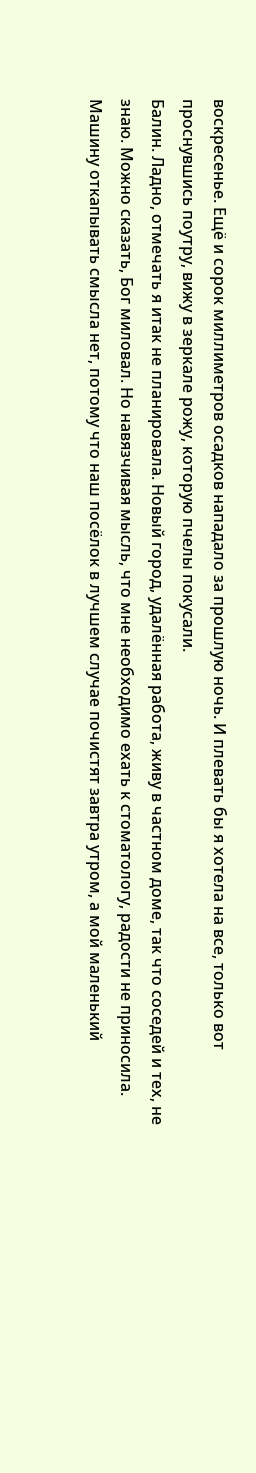воскресенье. Ещё и сорок миллиметров осадков нападало за прошлую ночь. И плевать бы я хотела на все, только вот проснувшись поутру, вижу в зеркале рожу, которую пчелы покусали.
Балин. Ладно, отмечать я итак не планировала. Новый город, удалённая работа, живу в частном доме, так что соседей и тех, не знаю. Можно сказать, Бог миловал. Но навязчивая мысль, что мне необходимо ехать к стоматологу, радости не приносила.
Машину откапывать смысла нет, потому что наш посёлок в лучшем случае почистят завтра утром, а мой маленький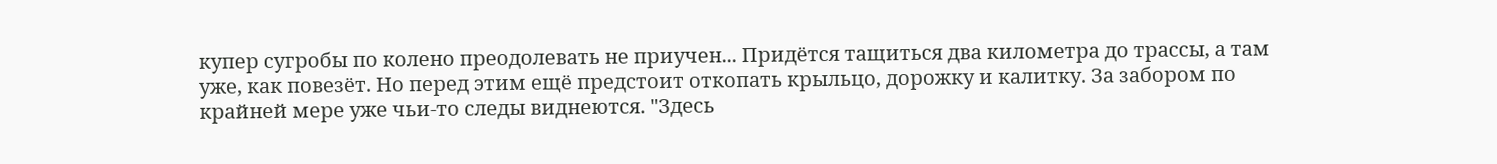купер сугробы по колено преодолевать не приучен... Придётся тащиться два километра до трассы, а там уже, как повезёт. Но перед этим ещё предстоит откопать крыльцо, дорожку и калитку. За забором по крайней мере уже чьи-то следы виднеются. "Здесь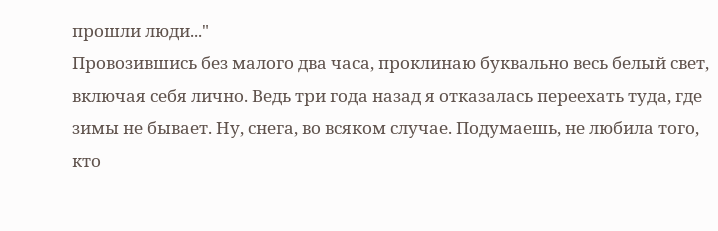прошли люди..."
Провозившись без малого два часа, проклинаю буквально весь белый свет, включая себя лично. Ведь три года назад я отказалась переехать туда, где зимы не бывает. Ну, снега, во всяком случае. Подумаешь, не любила того, кто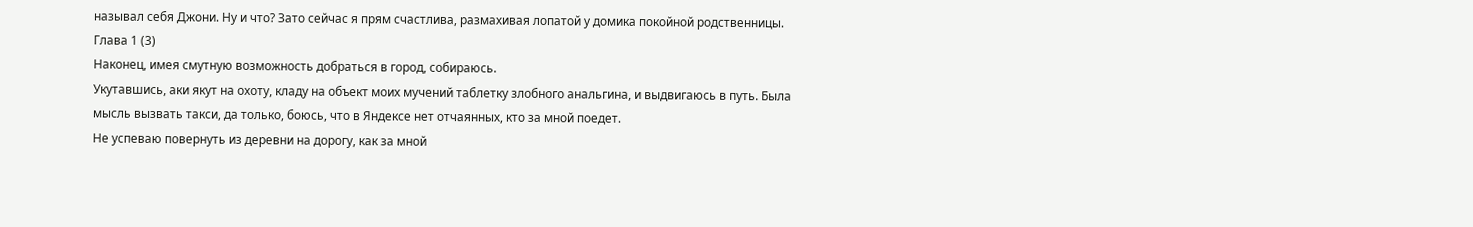называл себя Джони. Ну и что? Зато сейчас я прям счастлива, размахивая лопатой у домика покойной родственницы.
Глава 1 (3)
Наконец, имея смутную возможность добраться в город, собираюсь.
Укутавшись, аки якут на охоту, кладу на объект моих мучений таблетку злобного анальгина, и выдвигаюсь в путь. Была мысль вызвать такси, да только, боюсь, что в Яндексе нет отчаянных, кто за мной поедет.
Не успеваю повернуть из деревни на дорогу, как за мной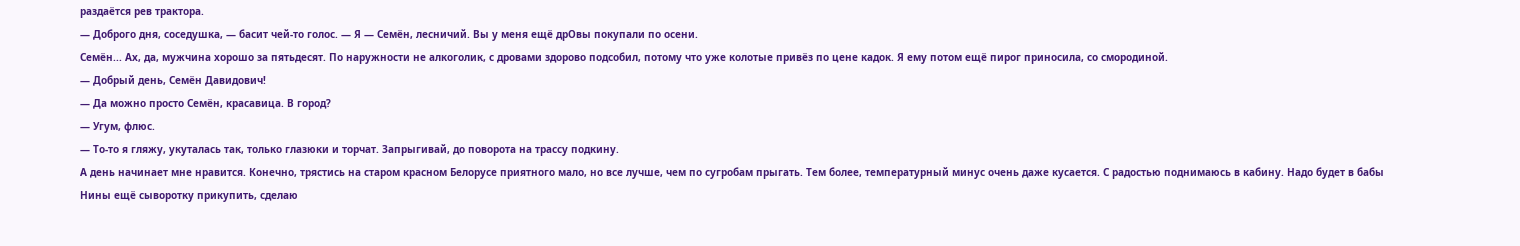раздаётся рев трактора.
— Доброго дня, соседушка, — басит чей-то голос. — Я — Семён, лесничий. Вы у меня ещё дрОвы покупали по осени.
Семён... Ах, да, мужчина хорошо за пятьдесят. По наружности не алкоголик, с дровами здорово подсобил, потому что уже колотые привёз по цене кадок. Я ему потом ещё пирог приносила, со смородиной.
— Добрый день, Семён Давидович!
— Да можно просто Семён, красавица. В город?
— Угум, флюс.
— То-то я гляжу, укуталась так, только глазюки и торчат. Запрыгивай, до поворота на трассу подкину.
А день начинает мне нравится. Конечно, трястись на старом красном Белорусе приятного мало, но все лучше, чем по сугробам прыгать. Тем более, температурный минус очень даже кусается. С радостью поднимаюсь в кабину. Надо будет в бабы Нины ещё сыворотку прикупить, сделаю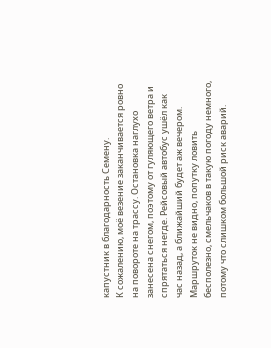капустник в благодарность Семену.
К сожалению, моё везение заканчивается ровно на повороте на трассу. Остановка наглухо занесена снегом, поэтому от гуляющего ветра и спрятаться негде. Рейсовый автобус ушёл как час назад, а ближайший будет аж вечером. Маршруток не видно, попутку ловить бесполезно, смельчаков в такую погоду немного, потому что слишком большой риск аварий.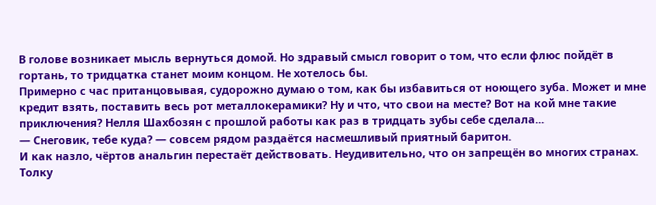В голове возникает мысль вернуться домой. Но здравый смысл говорит о том, что если флюс пойдёт в гортань, то тридцатка станет моим концом. Не хотелось бы.
Примерно с час пританцовывая, судорожно думаю о том, как бы избавиться от ноющего зуба. Может и мне кредит взять, поставить весь рот металлокерамики? Ну и что, что свои на месте? Вот на кой мне такие приключения? Нелля Шахбозян с прошлой работы как раз в тридцать зубы себе сделала...
— Снеговик, тебе куда? — совсем рядом раздаётся насмешливый приятный баритон.
И как назло, чёртов анальгин перестаёт действовать. Неудивительно, что он запрещён во многих странах. Толку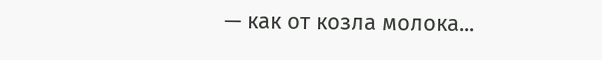— как от козла молока...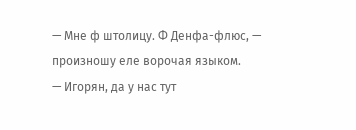— Мне ф штолицу. Ф Денфа-флюс, — произношу еле ворочая языком.
— Игорян, да у нас тут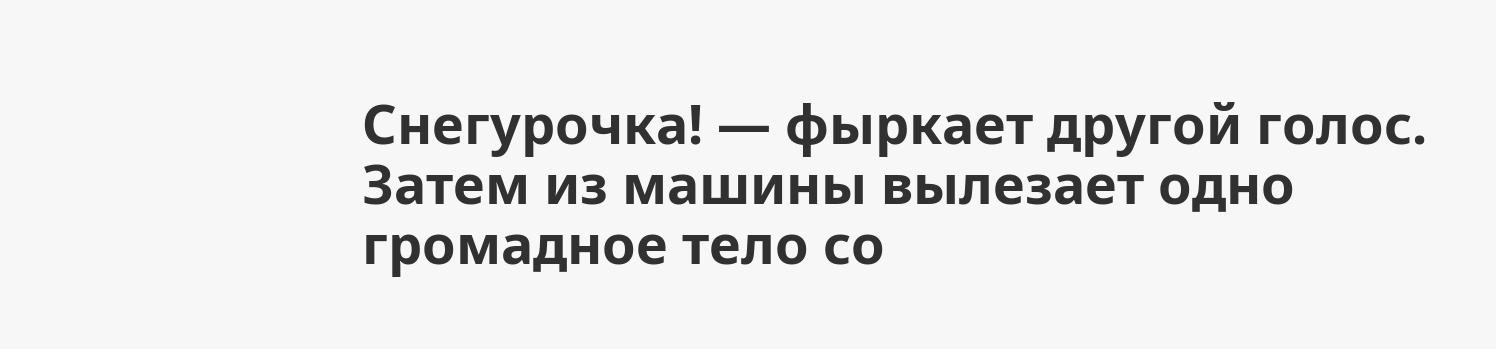Снегурочка! — фыркает другой голос.
Затем из машины вылезает одно громадное тело со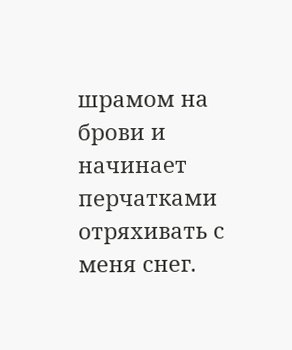шрамом на брови и начинает перчатками отряхивать с меня снег.